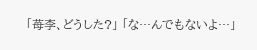「苺李、どうした?」 「な…んでもないよ…」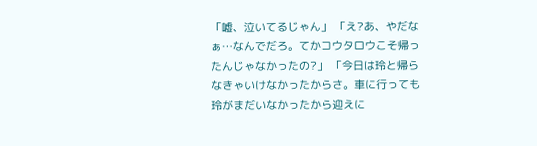「嘘、泣いてるじゃん」 「え?あ、やだなぁ…なんでだろ。てかコウタロウこそ帰ったんじゃなかったの?」 「今日は玲と帰らなきゃいけなかったからさ。車に行っても玲がまだいなかったから迎えに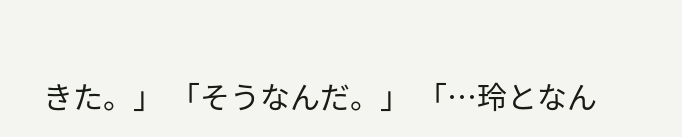きた。」 「そうなんだ。」 「…玲となん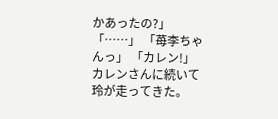かあったの?」 「……」 「苺李ちゃんっ」 「カレン!」 カレンさんに続いて玲が走ってきた。